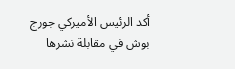أكد الرئيس الأميركي جورج بوش في مقابلة نشرها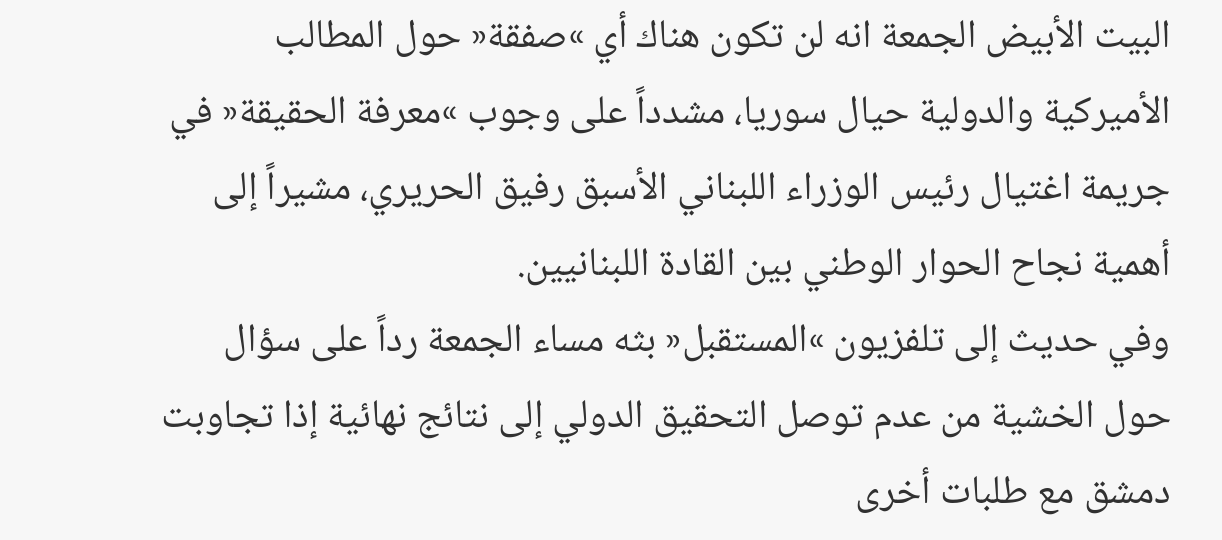البيت الأبيض الجمعة انه لن تكون هناك أي »صفقة« حول المطالب الأميركية والدولية حيال سوريا، مشدداً على وجوب »معرفة الحقيقة« في جريمة اغتيال رئيس الوزراء اللبناني الأسبق رفيق الحريري، مشيراً إلى أهمية نجاح الحوار الوطني بين القادة اللبنانيين.
وفي حديث إلى تلفزيون »المستقبل« بثه مساء الجمعة رداً على سؤال حول الخشية من عدم توصل التحقيق الدولي إلى نتائج نهائية إذا تجاوبت دمشق مع طلبات أخرى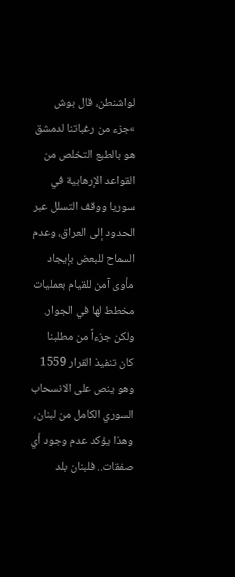لواشنطن، قال بوش »جزء من رغباتنا لدمشق هو بالطبع التخلص من القواعد الإرهابية في سوريا ووقف التسلل عبر الحدود إلى العراق، وعدم السماح للبعض بإيجاد مأوى آمن للقيام بعمليات مخطط لها في الجوار.
ولكن جزءاً من مطلبنا كان تنفيذ القرار 1559 وهو ينص على الانسحاب السوري الكامل من لبنان، وهذا يؤكد عدم وجود أي صفقات.. فلبنان بلد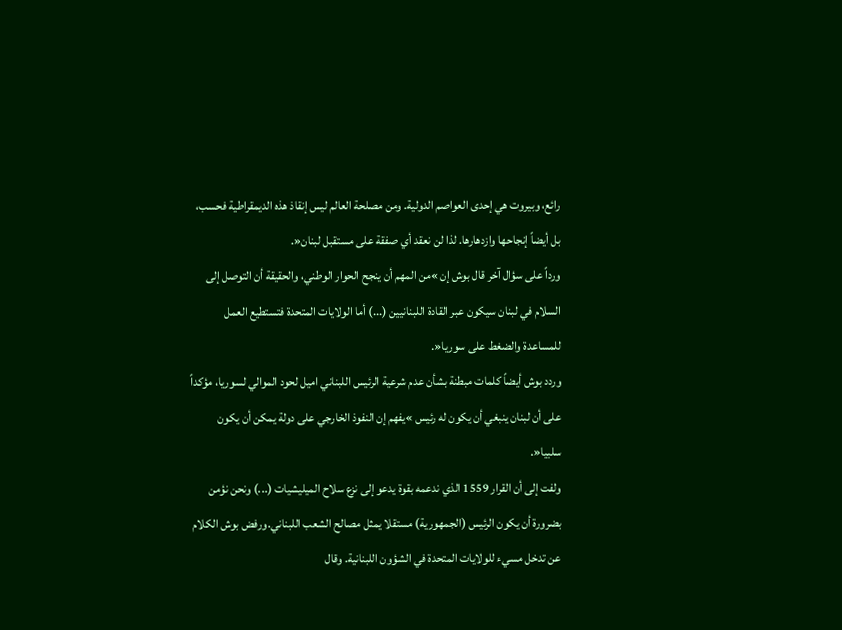رائع، وبيروت هي إحدى العواصم الدولية. ومن مصلحة العالم ليس إنقاذ هذه الديمقراطية فحسب، بل أيضاً إنجاحها وازدهارها. لذا لن نعقد أي صفقة على مستقبل لبنان«.
ورداً على سؤال آخر قال بوش إن »من المهم أن ينجح الحوار الوطني، والحقيقة أن التوصل إلى السلام في لبنان سيكون عبر القادة اللبنانيين (...) أما الولايات المتحدة فتستطيع العمل للمساعدة والضغط على سوريا«.
وردد بوش أيضاً كلمات مبطنة بشأن عدم شرعية الرئيس اللبناني اميل لحود الموالي لسوريا، مؤكداً على أن لبنان ينبغي أن يكون له رئيس »يفهم إن النفوذ الخارجي على دولة يمكن أن يكون سلبيا«.
ولفت إلى أن القرار 1559 الذي ندعمه بقوة يدعو إلى نزع سلاح الميليشيات (...) ونحن نؤمن بضرورة أن يكون الرئيس (الجمهورية) مستقلا يمثل مصالح الشعب اللبناني.ورفض بوش الكلام عن تدخل مسيء للولايات المتحدة في الشؤون اللبنانية. وقال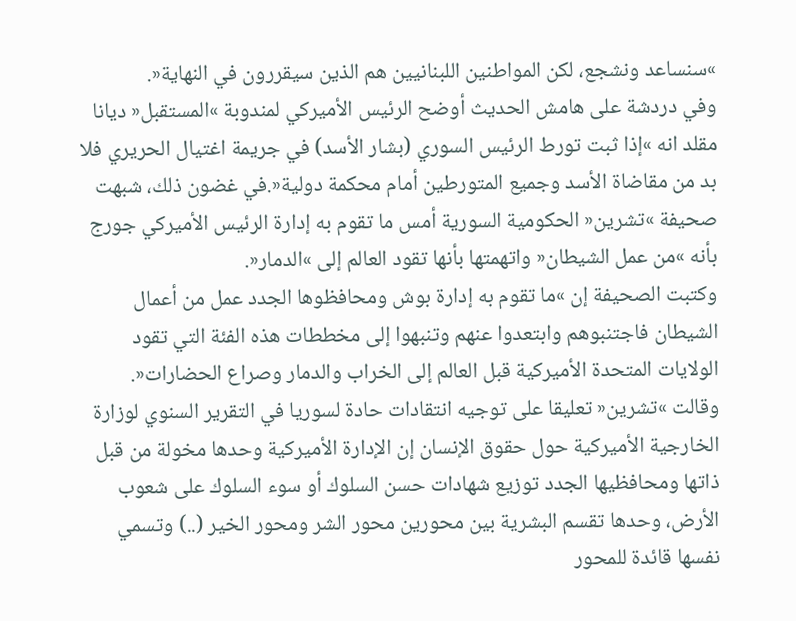»سنساعد ونشجع، لكن المواطنين اللبنانيين هم الذين سيقررون في النهاية«.
وفي دردشة على هامش الحديث أوضح الرئيس الأميركي لمندوبة »المستقبل« ديانا مقلد انه »إذا ثبت تورط الرئيس السوري (بشار الأسد) في جريمة اغتيال الحريري فلا بد من مقاضاة الأسد وجميع المتورطين أمام محكمة دولية«.في غضون ذلك، شبهت صحيفة »تشرين« الحكومية السورية أمس ما تقوم به إدارة الرئيس الأميركي جورج بأنه »من عمل الشيطان« واتهمتها بأنها تقود العالم إلى »الدمار«.
وكتبت الصحيفة إن »ما تقوم به إدارة بوش ومحافظوها الجدد عمل من أعمال الشيطان فاجتنبوهم وابتعدوا عنهم وتنبهوا إلى مخططات هذه الفئة التي تقود الولايات المتحدة الأميركية قبل العالم إلى الخراب والدمار وصراع الحضارات«.
وقالت »تشرين« تعليقا على توجيه انتقادات حادة لسوريا في التقرير السنوي لوزارة الخارجية الأميركية حول حقوق الإنسان إن الإدارة الأميركية وحدها مخولة من قبل ذاتها ومحافظيها الجدد توزيع شهادات حسن السلوك أو سوء السلوك على شعوب الأرض، وحدها تقسم البشرية بين محورين محور الشر ومحور الخير (..) وتسمي نفسها قائدة للمحور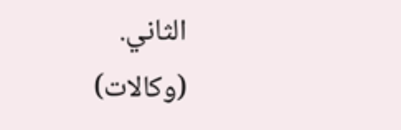الثاني.
(وكالات)